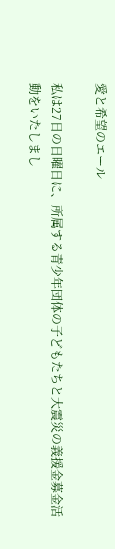愛と希望のエール

私は27日の日曜日に、所属する青少年団体の子どもたちと大震災の義援金募金活動をいたしまし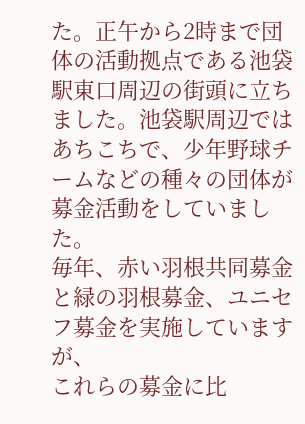た。正午から2時まで団体の活動拠点である池袋駅東口周辺の街頭に立ちました。池袋駅周辺ではあちこちで、少年野球チームなどの種々の団体が募金活動をしていました。
毎年、赤い羽根共同募金と緑の羽根募金、ユニセフ募金を実施していますが、
これらの募金に比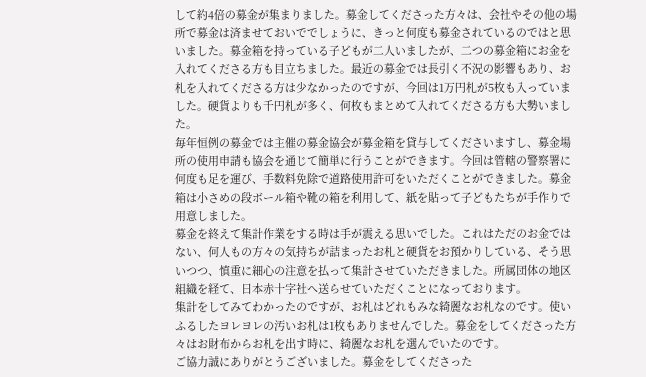して約4倍の募金が集まりました。募金してくださった方々は、会社やその他の場所で募金は済ませておいででしょうに、きっと何度も募金されているのではと思いました。募金箱を持っている子どもが二人いましたが、二つの募金箱にお金を入れてくださる方も目立ちました。最近の募金では長引く不況の影響もあり、お札を入れてくださる方は少なかったのですが、今回は1万円札が5枚も入っていました。硬貨よりも千円札が多く、何枚もまとめて入れてくださる方も大勢いました。
毎年恒例の募金では主催の募金協会が募金箱を貸与してくださいますし、募金場所の使用申請も協会を通じて簡単に行うことができます。今回は管轄の警察署に何度も足を運び、手数料免除で道路使用許可をいただくことができました。募金箱は小さめの段ボール箱や靴の箱を利用して、紙を貼って子どもたちが手作りで用意しました。
募金を終えて集計作業をする時は手が震える思いでした。これはただのお金ではない、何人もの方々の気持ちが詰まったお札と硬貨をお預かりしている、そう思いつつ、慎重に細心の注意を払って集計させていただきました。所属団体の地区組織を経て、日本赤十字社へ送らせていただくことになっております。
集計をしてみてわかったのですが、お札はどれもみな綺麗なお札なのです。使いふるしたヨレヨレの汚いお札は1枚もありませんでした。募金をしてくださった方々はお財布からお札を出す時に、綺麗なお札を選んでいたのです。
ご協力誠にありがとうございました。募金をしてくださった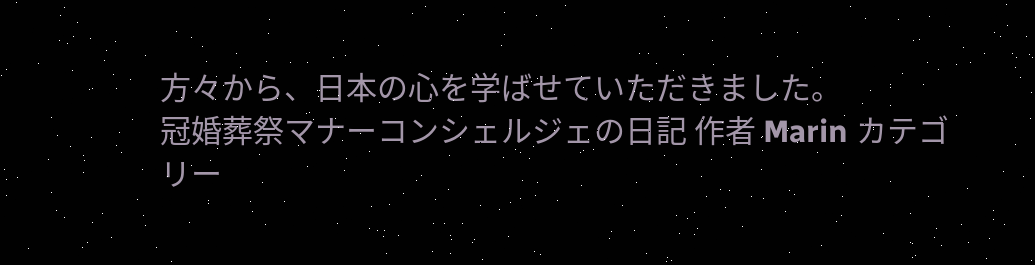方々から、日本の心を学ばせていただきました。
冠婚葬祭マナーコンシェルジェの日記 作者 Marin カテゴリー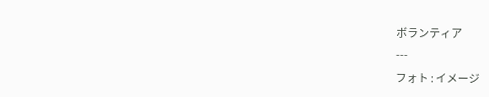ボランティア
---
フォト : イメージ